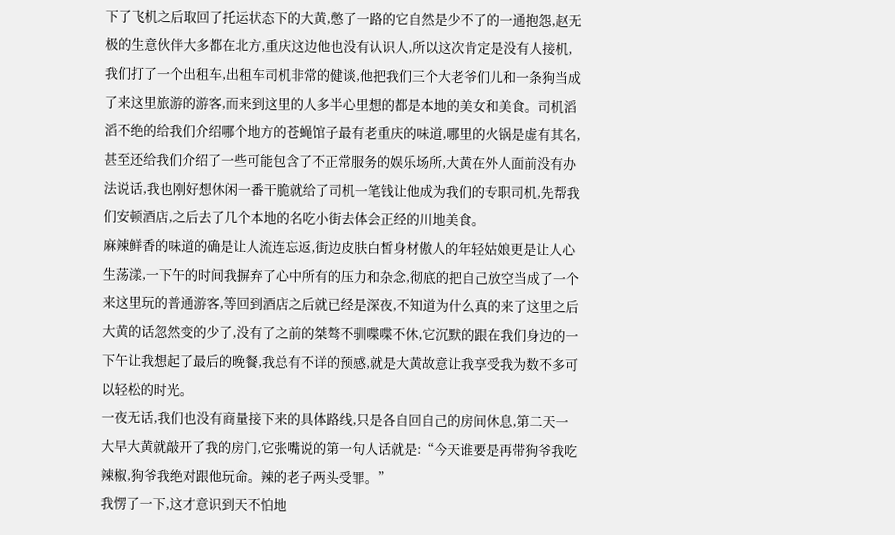下了飞机之后取回了托运状态下的大黄,憋了一路的它自然是少不了的一通抱怨,赵无极的生意伙伴大多都在北方,重庆这边他也没有认识人,所以这次肯定是没有人接机,我们打了一个出租车,出租车司机非常的健谈,他把我们三个大老爷们儿和一条狗当成了来这里旅游的游客,而来到这里的人多半心里想的都是本地的美女和美食。司机滔滔不绝的给我们介绍哪个地方的苍蝇馆子最有老重庆的味道,哪里的火锅是虚有其名,甚至还给我们介绍了一些可能包含了不正常服务的娱乐场所,大黄在外人面前没有办法说话,我也刚好想休闲一番干脆就给了司机一笔钱让他成为我们的专职司机,先帮我们安顿酒店,之后去了几个本地的名吃小街去体会正经的川地美食。
麻辣鲜香的味道的确是让人流连忘返,街边皮肤白皙身材傲人的年轻姑娘更是让人心生荡漾,一下午的时间我摒弃了心中所有的压力和杂念,彻底的把自己放空当成了一个来这里玩的普通游客,等回到酒店之后就已经是深夜,不知道为什么真的来了这里之后大黄的话忽然变的少了,没有了之前的桀骜不驯喋喋不休,它沉默的跟在我们身边的一下午让我想起了最后的晚餐,我总有不详的预感,就是大黄故意让我享受我为数不多可以轻松的时光。
一夜无话,我们也没有商量接下来的具体路线,只是各自回自己的房间休息,第二天一大早大黄就敲开了我的房门,它张嘴说的第一句人话就是:“今天谁要是再带狗爷我吃辣椒,狗爷我绝对跟他玩命。辣的老子两头受罪。”
我愣了一下,这才意识到天不怕地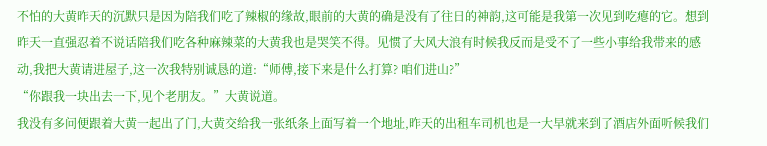不怕的大黄昨天的沉默只是因为陪我们吃了辣椒的缘故,眼前的大黄的确是没有了往日的神韵,这可能是我第一次见到吃瘪的它。想到昨天一直强忍着不说话陪我们吃各种麻辣菜的大黄我也是哭笑不得。见惯了大风大浪有时候我反而是受不了一些小事给我带来的感动,我把大黄请进屋子,这一次我特别诚恳的道:“师傅,接下来是什么打算? 咱们进山?”
“你跟我一块出去一下,见个老朋友。”大黄说道。
我没有多问便跟着大黄一起出了门,大黄交给我一张纸条上面写着一个地址,昨天的出租车司机也是一大早就来到了酒店外面听候我们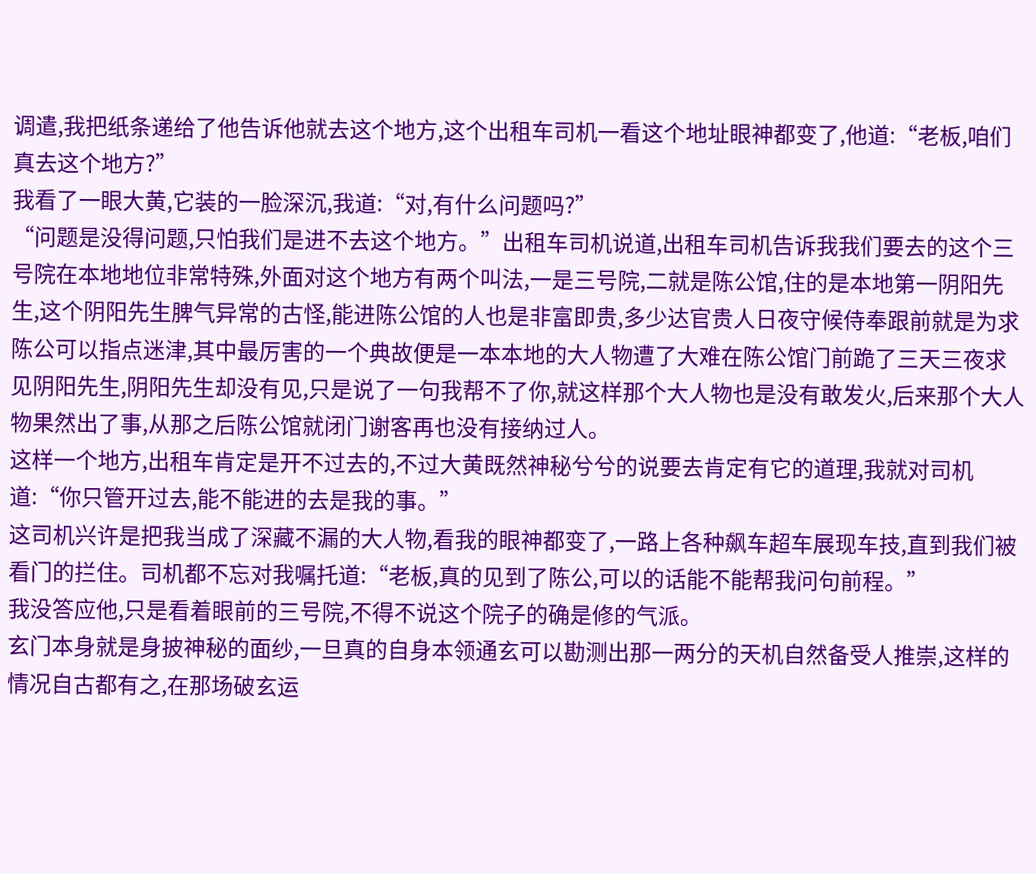调遣,我把纸条递给了他告诉他就去这个地方,这个出租车司机一看这个地址眼神都变了,他道:“老板,咱们真去这个地方?”
我看了一眼大黄,它装的一脸深沉,我道:“对,有什么问题吗?”
“问题是没得问题,只怕我们是进不去这个地方。”出租车司机说道,出租车司机告诉我我们要去的这个三号院在本地地位非常特殊,外面对这个地方有两个叫法,一是三号院,二就是陈公馆,住的是本地第一阴阳先生,这个阴阳先生脾气异常的古怪,能进陈公馆的人也是非富即贵,多少达官贵人日夜守候侍奉跟前就是为求陈公可以指点迷津,其中最厉害的一个典故便是一本本地的大人物遭了大难在陈公馆门前跪了三天三夜求见阴阳先生,阴阳先生却没有见,只是说了一句我帮不了你,就这样那个大人物也是没有敢发火,后来那个大人物果然出了事,从那之后陈公馆就闭门谢客再也没有接纳过人。
这样一个地方,出租车肯定是开不过去的,不过大黄既然神秘兮兮的说要去肯定有它的道理,我就对司机道:“你只管开过去,能不能进的去是我的事。”
这司机兴许是把我当成了深藏不漏的大人物,看我的眼神都变了,一路上各种飙车超车展现车技,直到我们被看门的拦住。司机都不忘对我嘱托道:“老板,真的见到了陈公,可以的话能不能帮我问句前程。”
我没答应他,只是看着眼前的三号院,不得不说这个院子的确是修的气派。
玄门本身就是身披神秘的面纱,一旦真的自身本领通玄可以勘测出那一两分的天机自然备受人推崇,这样的情况自古都有之,在那场破玄运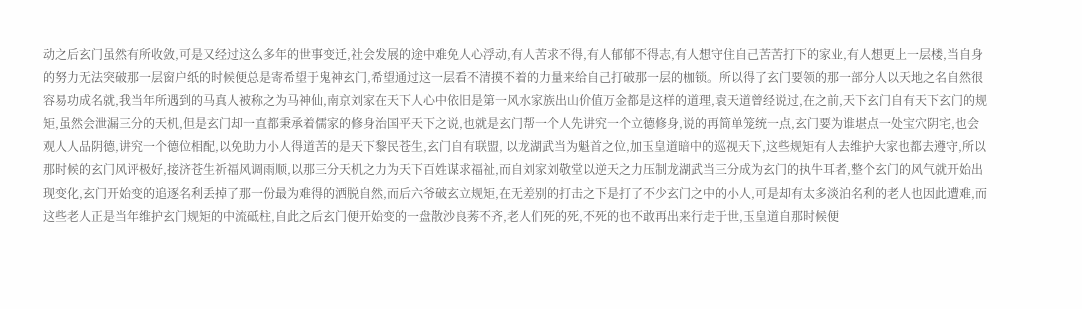动之后玄门虽然有所收敛,可是又经过这么多年的世事变迁,社会发展的途中难免人心浮动,有人苦求不得,有人郁郁不得志,有人想守住自己苦苦打下的家业,有人想更上一层楼,当自身的努力无法突破那一层窗户纸的时候便总是寄希望于鬼神玄门,希望通过这一层看不清摸不着的力量来给自己打破那一层的枷锁。所以得了玄门要领的那一部分人以天地之名自然很容易功成名就,我当年所遇到的马真人被称之为马神仙,南京刘家在天下人心中依旧是第一风水家族出山价值万金都是这样的道理,袁天道曾经说过,在之前,天下玄门自有天下玄门的规矩,虽然会泄漏三分的天机,但是玄门却一直都秉承着儒家的修身治国平天下之说,也就是玄门帮一个人先讲究一个立德修身,说的再简单笼统一点,玄门要为谁堪点一处宝穴阴宅,也会观人人品阴德,讲究一个德位相配,以免助力小人得道苦的是天下黎民苍生,玄门自有联盟, 以龙湖武当为魁首之位,加玉皇道暗中的巡视天下,这些规矩有人去维护大家也都去遵守,所以那时候的玄门风评极好,接济苍生祈福风调雨顺,以那三分天机之力为天下百姓谋求福祉,而自刘家刘敬堂以逆天之力压制龙湖武当三分成为玄门的执牛耳者,整个玄门的风气就开始出现变化,玄门开始变的追逐名利丢掉了那一份最为难得的洒脱自然,而后六爷破玄立规矩,在无差别的打击之下是打了不少玄门之中的小人,可是却有太多淡泊名利的老人也因此遭难,而这些老人正是当年维护玄门规矩的中流砥柱,自此之后玄门便开始变的一盘散沙良莠不齐,老人们死的死,不死的也不敢再出来行走于世,玉皇道自那时候便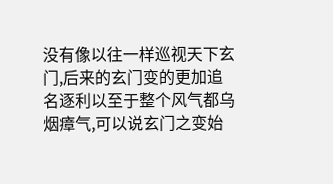没有像以往一样巡视天下玄门,后来的玄门变的更加追名逐利以至于整个风气都乌烟瘴气,可以说玄门之变始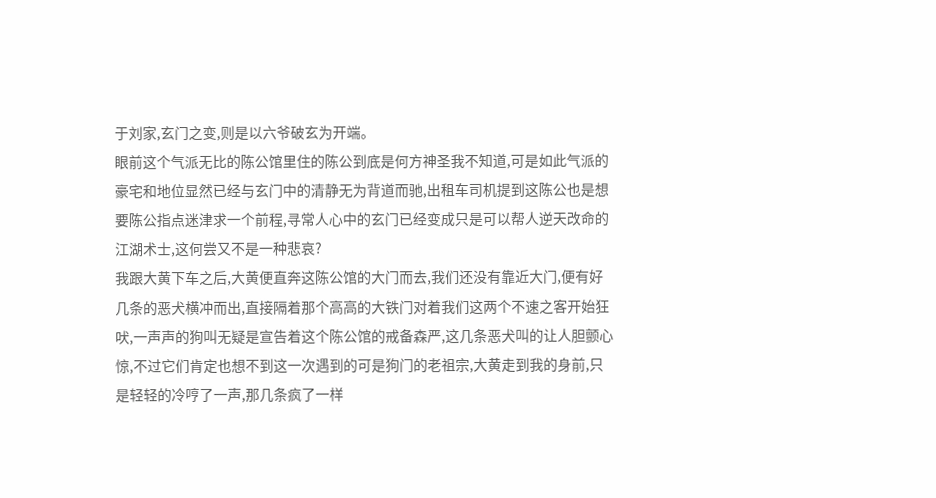于刘家,玄门之变,则是以六爷破玄为开端。
眼前这个气派无比的陈公馆里住的陈公到底是何方神圣我不知道,可是如此气派的豪宅和地位显然已经与玄门中的清静无为背道而驰,出租车司机提到这陈公也是想要陈公指点迷津求一个前程,寻常人心中的玄门已经变成只是可以帮人逆天改命的江湖术士,这何尝又不是一种悲哀?
我跟大黄下车之后,大黄便直奔这陈公馆的大门而去,我们还没有靠近大门,便有好几条的恶犬横冲而出,直接隔着那个高高的大铁门对着我们这两个不速之客开始狂吠,一声声的狗叫无疑是宣告着这个陈公馆的戒备森严,这几条恶犬叫的让人胆颤心惊,不过它们肯定也想不到这一次遇到的可是狗门的老祖宗,大黄走到我的身前,只是轻轻的冷哼了一声,那几条疯了一样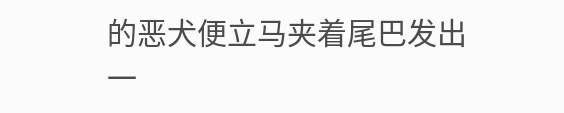的恶犬便立马夹着尾巴发出一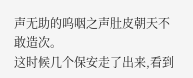声无助的呜咽之声肚皮朝天不敢造次。
这时候几个保安走了出来,看到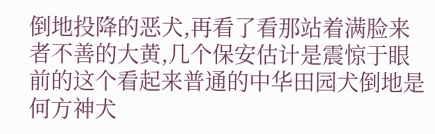倒地投降的恶犬,再看了看那站着满脸来者不善的大黄,几个保安估计是震惊于眼前的这个看起来普通的中华田园犬倒地是何方神犬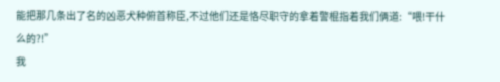能把那几条出了名的凶恶犬种俯首称臣,不过他们还是恪尽职守的拿着警棍指着我们俩道:“喂!干什么的?!”
我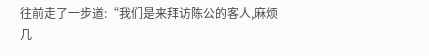往前走了一步道:“我们是来拜访陈公的客人,麻烦几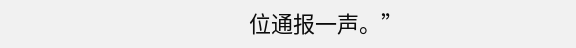位通报一声。”